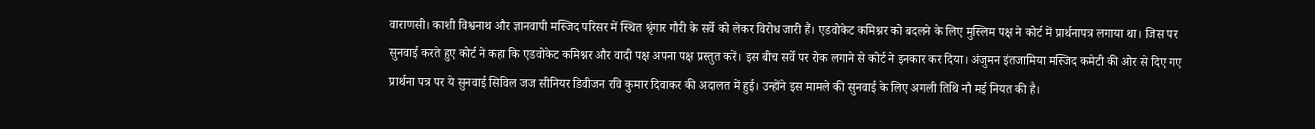वाराणसी। काशी विश्वनाथ और ज्ञानवापी मस्जिद परिसर में स्थित श्रृंगार गौरी के सर्वे को लेकर विरोध जारी हैं। एडवोकेट कमिश्नर को बदलने के लिए मुस्लिम पक्ष ने कोर्ट में प्रार्थनापत्र लगाया था। जिस पर सुनवाई करते हुए कोर्ट ने कहा कि एडवोकेट कमिश्नर और वादी पक्ष अपना पक्ष प्रस्तुत करें। इस बीच सर्वे पर रोक लगाने से कोर्ट ने इनकार कर दिया। अंजुमन इंतजामिया मस्जिद कमेटी की ओर से दिए गए प्रार्थना पत्र पर ये सुनवाई सिविल जज सीनियर डिवीजन रवि कुमार दिवाकर की अदालत में हुई। उन्होंने इस मामले की सुनवाई के लिए अगली तिथि नौ मई नियत की है।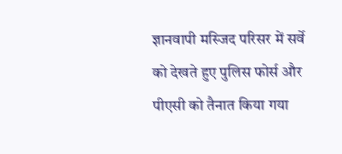ज्ञानवापी मस्जिद परिसर में सर्वे को देखते हुए पुलिस फोर्स और पीएसी को तैनात किया गया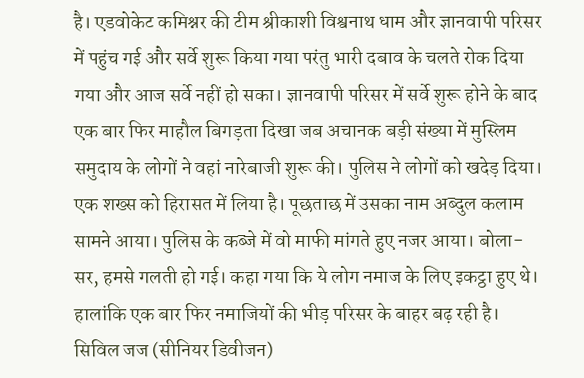है। एडवोकेट कमिश्नर की टीम श्रीकाशी विश्वनाथ धाम और ज्ञानवापी परिसर में पहुंच गई और सर्वे शुरू किया गया परंतु भारी दबाव के चलते रोक दिया गया और आज सर्वे नहीं हो सका। ज्ञानवापी परिसर में सर्वे शुरू होने के बाद एक बार फिर माहौल बिगड़ता दिखा जब अचानक बड़ी संख्या में मुस्लिम समुदाय के लोगों ने वहां नारेबाजी शुरू की। पुलिस ने लोगों को खदेड़ दिया। एक शख्स को हिरासत में लिया है। पूछताछ में उसका नाम अब्दुल कलाम सामने आया। पुलिस के कब्जे में वो माफी मांगते हुए नजर आया। बोला-सर, हमसे गलती हो गई। कहा गया कि ये लोग नमाज के लिए इकट्ठा हुए थे। हालांकि एक बार फिर नमाजियों की भीड़ परिसर के बाहर बढ़ रही है। सिविल जज (सीनियर डिवीजन)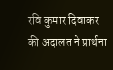रवि कुमार दिवाकर की अदालत ने प्रार्थना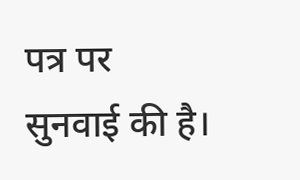पत्र पर सुनवाई की है।